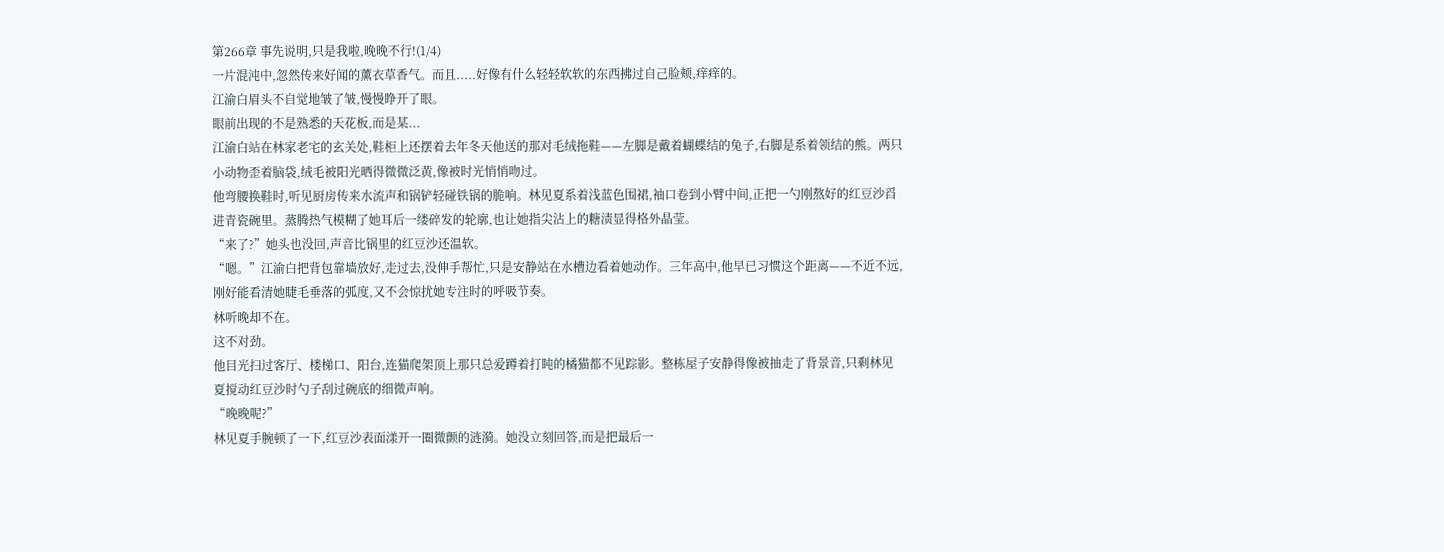第266章 事先说明,只是我啦,晚晚不行!(1/4)
一片混沌中,忽然传来好闻的薰衣草香气。而且.....好像有什么轻轻软软的东西拂过自己脸颊,痒痒的。
江渝白眉头不自觉地皱了皱,慢慢睁开了眼。
眼前出现的不是熟悉的天花板,而是某...
江渝白站在林家老宅的玄关处,鞋柜上还摆着去年冬天他送的那对毛绒拖鞋——左脚是戴着蝴蝶结的兔子,右脚是系着领结的熊。两只小动物歪着脑袋,绒毛被阳光晒得微微泛黄,像被时光悄悄吻过。
他弯腰换鞋时,听见厨房传来水流声和锅铲轻碰铁锅的脆响。林见夏系着浅蓝色围裙,袖口卷到小臂中间,正把一勺刚熬好的红豆沙舀进青瓷碗里。蒸腾热气模糊了她耳后一缕碎发的轮廓,也让她指尖沾上的糖渍显得格外晶莹。
“来了?”她头也没回,声音比锅里的红豆沙还温软。
“嗯。”江渝白把背包靠墙放好,走过去,没伸手帮忙,只是安静站在水槽边看着她动作。三年高中,他早已习惯这个距离——不近不远,刚好能看清她睫毛垂落的弧度,又不会惊扰她专注时的呼吸节奏。
林听晚却不在。
这不对劲。
他目光扫过客厅、楼梯口、阳台,连猫爬架顶上那只总爱蹲着打盹的橘猫都不见踪影。整栋屋子安静得像被抽走了背景音,只剩林见夏搅动红豆沙时勺子刮过碗底的细微声响。
“晚晚呢?”
林见夏手腕顿了一下,红豆沙表面漾开一圈微颤的涟漪。她没立刻回答,而是把最后一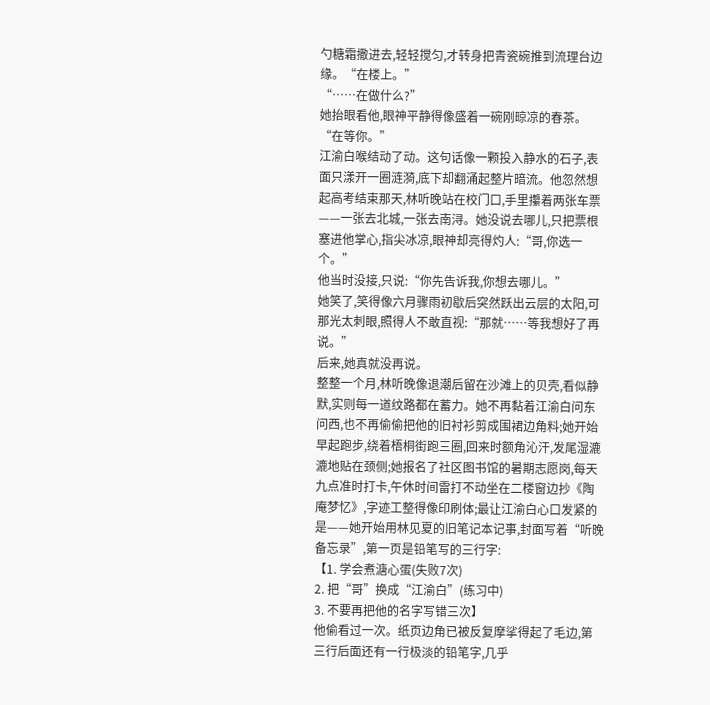勺糖霜撒进去,轻轻搅匀,才转身把青瓷碗推到流理台边缘。“在楼上。”
“……在做什么?”
她抬眼看他,眼神平静得像盛着一碗刚晾凉的春茶。“在等你。”
江渝白喉结动了动。这句话像一颗投入静水的石子,表面只漾开一圈涟漪,底下却翻涌起整片暗流。他忽然想起高考结束那天,林听晚站在校门口,手里攥着两张车票——一张去北城,一张去南浔。她没说去哪儿,只把票根塞进他掌心,指尖冰凉,眼神却亮得灼人:“哥,你选一个。”
他当时没接,只说:“你先告诉我,你想去哪儿。”
她笑了,笑得像六月骤雨初歇后突然跃出云层的太阳,可那光太刺眼,照得人不敢直视:“那就……等我想好了再说。”
后来,她真就没再说。
整整一个月,林听晚像退潮后留在沙滩上的贝壳,看似静默,实则每一道纹路都在蓄力。她不再黏着江渝白问东问西,也不再偷偷把他的旧衬衫剪成围裙边角料;她开始早起跑步,绕着梧桐街跑三圈,回来时额角沁汗,发尾湿漉漉地贴在颈侧;她报名了社区图书馆的暑期志愿岗,每天九点准时打卡,午休时间雷打不动坐在二楼窗边抄《陶庵梦忆》,字迹工整得像印刷体;最让江渝白心口发紧的是——她开始用林见夏的旧笔记本记事,封面写着“听晚备忘录”,第一页是铅笔写的三行字:
【1. 学会煮溏心蛋(失败7次)
2. 把“哥”换成“江渝白”(练习中)
3. 不要再把他的名字写错三次】
他偷看过一次。纸页边角已被反复摩挲得起了毛边,第三行后面还有一行极淡的铅笔字,几乎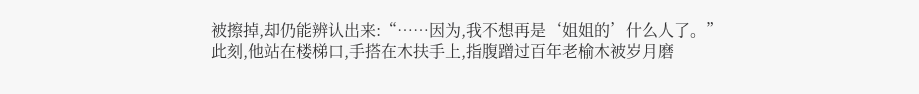被擦掉,却仍能辨认出来:“……因为,我不想再是‘姐姐的’什么人了。”
此刻,他站在楼梯口,手搭在木扶手上,指腹蹭过百年老榆木被岁月磨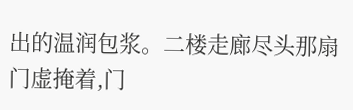出的温润包浆。二楼走廊尽头那扇门虚掩着,门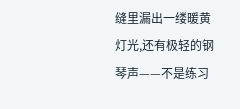缝里漏出一缕暖黄灯光,还有极轻的钢琴声——不是练习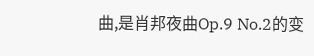曲,是肖邦夜曲Op.9 No.2的变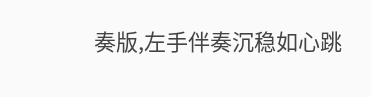奏版,左手伴奏沉稳如心跳